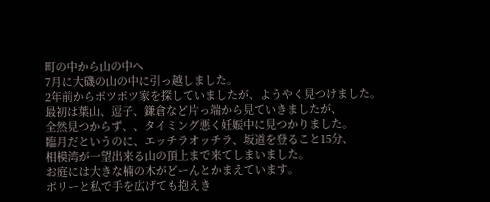町の中から山の中へ
7月に大磯の山の中に引っ越しました。
2年前からポツポツ家を探していましたが、ようやく見つけました。
最初は葉山、逗子、鎌倉など片っ端から見ていきましたが、
全然見つからず、、タイミング悪く妊娠中に見つかりました。
臨月だというのに、エッチラオッチラ、坂道を登ること15分、
相模湾が一望出来る山の頂上まで来てしまいました。
お庭には大きな楠の木がどーんとかまえています。
ボリーと私で手を広げても抱えき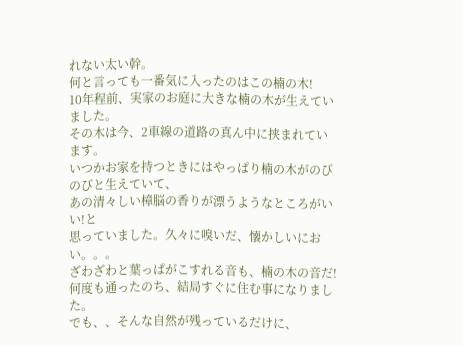れない太い幹。
何と言っても一番気に入ったのはこの楠の木!
10年程前、実家のお庭に大きな楠の木が生えていました。
その木は今、2車線の道路の真ん中に挟まれています。
いつかお家を持つときにはやっぱり楠の木がのびのびと生えていて、
あの清々しい樟脳の香りが漂うようなところがいい!と
思っていました。久々に嗅いだ、懐かしいにおい。。。
ざわざわと葉っぱがこすれる音も、楠の木の音だ!
何度も通ったのち、結局すぐに住む事になりました。
でも、、そんな自然が残っているだけに、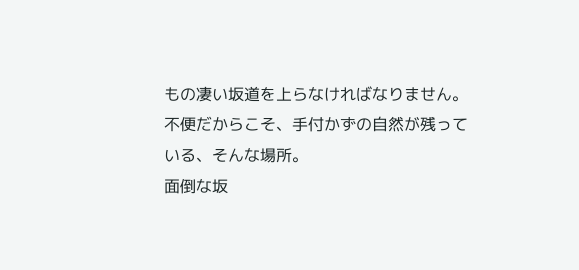もの凄い坂道を上らなければなりません。
不便だからこそ、手付かずの自然が残っている、そんな場所。
面倒な坂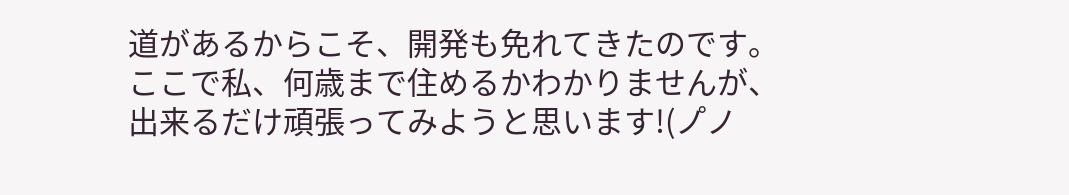道があるからこそ、開発も免れてきたのです。
ここで私、何歳まで住めるかわかりませんが、
出来るだけ頑張ってみようと思います!(ノ゚ノ